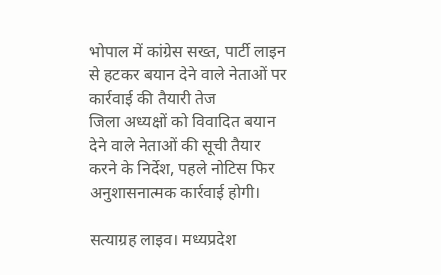भोपाल में कांग्रेस सख्त, पार्टी लाइन से हटकर बयान देने वाले नेताओं पर कार्रवाई की तैयारी तेज
जिला अध्यक्षों को विवादित बयान देने वाले नेताओं की सूची तैयार करने के निर्देश, पहले नोटिस फिर अनुशासनात्मक कार्रवाई होगी।

सत्याग्रह लाइव। मध्यप्रदेश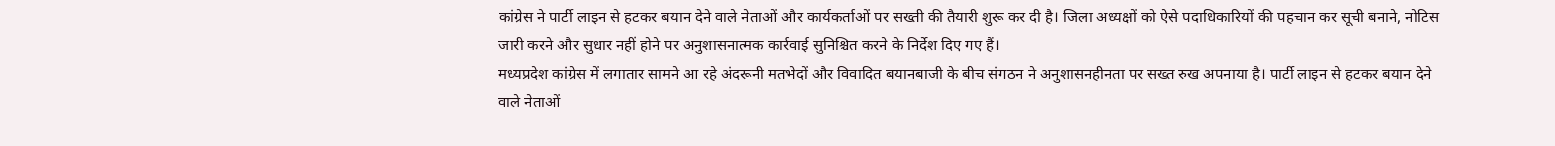कांग्रेस ने पार्टी लाइन से हटकर बयान देने वाले नेताओं और कार्यकर्ताओं पर सख्ती की तैयारी शुरू कर दी है। जिला अध्यक्षों को ऐसे पदाधिकारियों की पहचान कर सूची बनाने, नोटिस जारी करने और सुधार नहीं होने पर अनुशासनात्मक कार्रवाई सुनिश्चित करने के निर्देश दिए गए हैं।
मध्यप्रदेश कांग्रेस में लगातार सामने आ रहे अंदरूनी मतभेदों और विवादित बयानबाजी के बीच संगठन ने अनुशासनहीनता पर सख्त रुख अपनाया है। पार्टी लाइन से हटकर बयान देने वाले नेताओं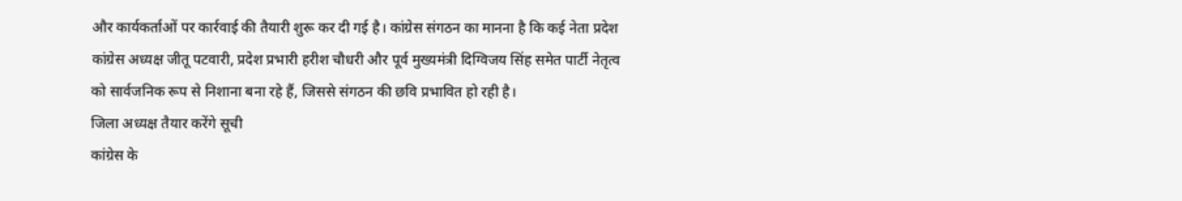और कार्यकर्ताओं पर कार्रवाई की तैयारी शुरू कर दी गई है। कांग्रेस संगठन का मानना है कि कई नेता प्रदेश कांग्रेस अध्यक्ष जीतू पटवारी, प्रदेश प्रभारी हरीश चौधरी और पूर्व मुख्यमंत्री दिग्विजय सिंह समेत पार्टी नेतृत्व को सार्वजनिक रूप से निशाना बना रहे हैं, जिससे संगठन की छवि प्रभावित हो रही है।
जिला अध्यक्ष तैयार करेंगे सूची
कांग्रेस के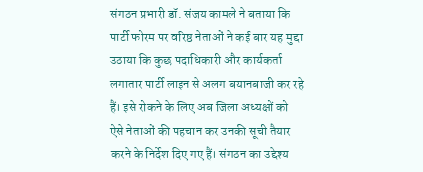संगठन प्रभारी डॉ. संजय कामले ने बताया कि पार्टी फोरम पर वरिष्ठ नेताओं ने कई बार यह मुद्दा उठाया कि कुछ पदाधिकारी और कार्यकर्ता लगातार पार्टी लाइन से अलग बयानबाजी कर रहे हैं। इसे रोकने के लिए अब जिला अध्यक्षों को ऐसे नेताओं की पहचान कर उनकी सूची तैयार करने के निर्देश दिए गए हैं। संगठन का उद्देश्य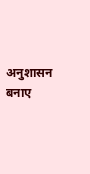अनुशासन बनाए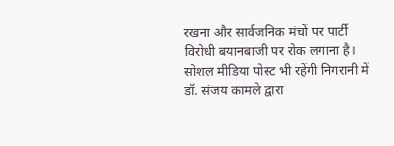रखना और सार्वजनिक मंचों पर पार्टी विरोधी बयानबाजी पर रोक लगाना है।
सोशल मीडिया पोस्ट भी रहेंगी निगरानी में
डॉ. संजय कामले द्वारा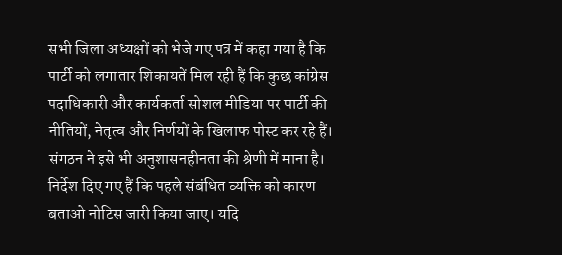सभी जिला अध्यक्षों को भेजे गए पत्र में कहा गया है कि पार्टी को लगातार शिकायतें मिल रही हैं कि कुछ कांग्रेस पदाधिकारी और कार्यकर्ता सोशल मीडिया पर पार्टी की नीतियों, नेतृत्व और निर्णयों के खिलाफ पोस्ट कर रहे हैं। संगठन ने इसे भी अनुशासनहीनता की श्रेणी में माना है। निर्देश दिए गए हैं कि पहले संबंधित व्यक्ति को कारण बताओ नोटिस जारी किया जाए। यदि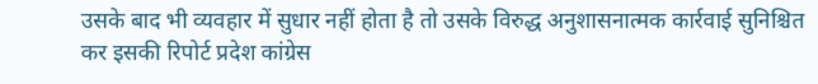उसके बाद भी व्यवहार में सुधार नहीं होता है तो उसके विरुद्ध अनुशासनात्मक कार्रवाई सुनिश्चित कर इसकी रिपोर्ट प्रदेश कांग्रेस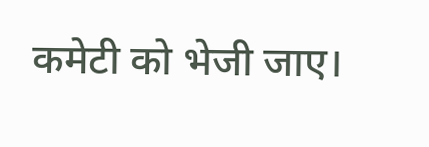कमेटी को भेजी जाए।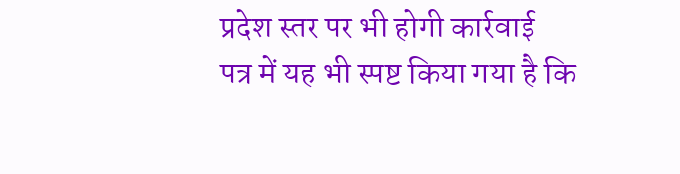प्रदेश स्तर पर भी होगी कार्रवाई
पत्र में यह भी स्पष्ट किया गया है कि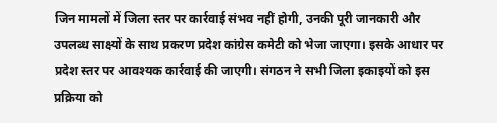जिन मामलों में जिला स्तर पर कार्रवाई संभव नहीं होगी, उनकी पूरी जानकारी और उपलब्ध साक्ष्यों के साथ प्रकरण प्रदेश कांग्रेस कमेटी को भेजा जाएगा। इसके आधार पर प्रदेश स्तर पर आवश्यक कार्रवाई की जाएगी। संगठन ने सभी जिला इकाइयों को इस प्रक्रिया को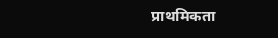प्राथमिकता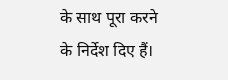के साथ पूरा करने के निर्देश दिए हैं।